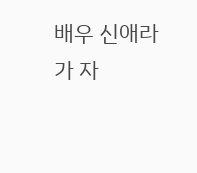배우 신애라가 자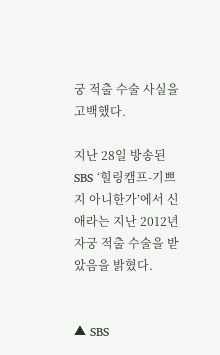궁 적출 수술 사실을 고백했다.

지난 28일 방송된 SBS ‘힐링캠프-기쁘지 아니한가’에서 신애라는 지난 2012년 자궁 적출 수술을 받았음을 밝혔다.


▲ SBS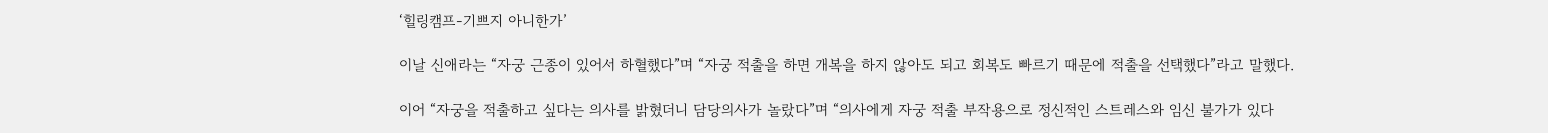‘힐링캠프-기쁘지 아니한가’

이날 신애라는 “자궁 근종이 있어서 하혈했다”며 “자궁 적출을 하면 개복을 하지 않아도 되고 회복도 빠르기 때문에 적출을 선택했다”라고 말했다.

이어 “자궁을 적출하고 싶다는 의사를 밝혔더니 담당의사가 놀랐다”며 “의사에게 자궁 적출 부작용으로 정신적인 스트레스와 임신 불가가 있다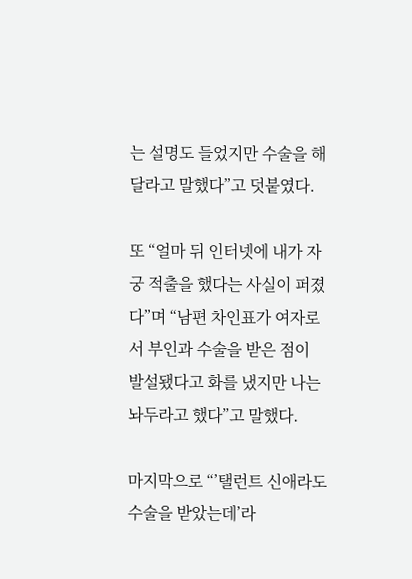는 설명도 들었지만 수술을 해달라고 말했다”고 덧붙였다.

또 “얼마 뒤 인터넷에 내가 자궁 적출을 했다는 사실이 퍼졌다”며 “남편 차인표가 여자로서 부인과 수술을 받은 점이 발설됐다고 화를 냈지만 나는 놔두라고 했다”고 말했다.

마지막으로 “’탤런트 신애라도 수술을 받았는데’라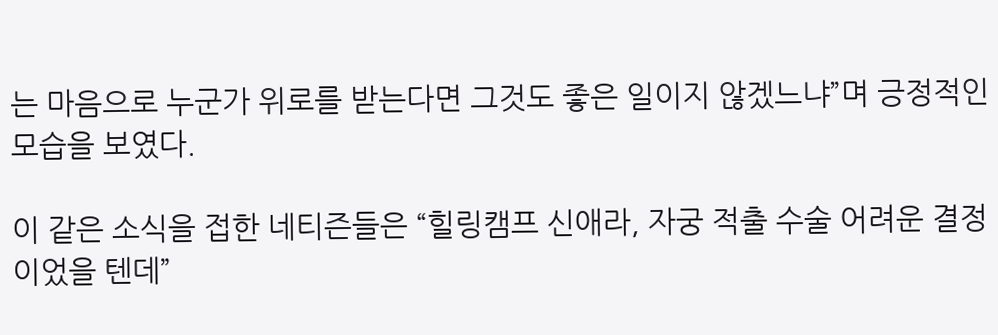는 마음으로 누군가 위로를 받는다면 그것도 좋은 일이지 않겠느냐”며 긍정적인 모습을 보였다.

이 같은 소식을 접한 네티즌들은 “힐링캠프 신애라, 자궁 적출 수술 어려운 결정이었을 텐데”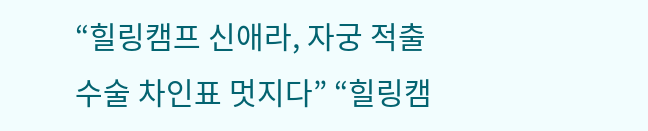“힐링캠프 신애라, 자궁 적출 수술 차인표 멋지다” “힐링캠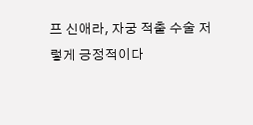프 신애라, 자궁 적출 수술 저렇게 긍정적이다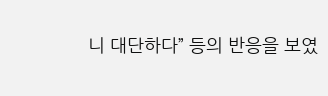니 대단하다” 등의 반응을 보였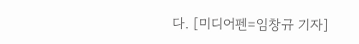다. [미디어펜=임창규 기자]